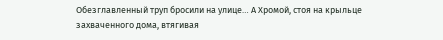Обезглавленный труп бросили на улице… А Хромой, стоя на крыльце захваченного дома, втягивая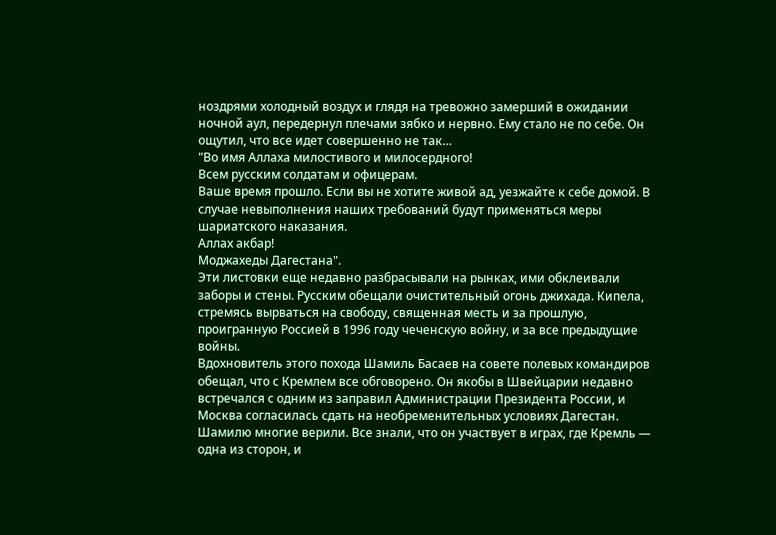ноздрями холодный воздух и глядя на тревожно замерший в ожидании ночной аул, передернул плечами зябко и нервно. Ему стало не по себе. Он ощутил, что все идет совершенно не так…
"Во имя Аллаха милостивого и милосердного!
Всем русским солдатам и офицерам.
Ваше время прошло. Если вы не хотите живой ад, уезжайте к себе домой. В случае невыполнения наших требований будут применяться меры шариатского наказания.
Аллах акбар!
Моджахеды Дагестана".
Эти листовки еще недавно разбрасывали на рынках, ими обклеивали заборы и стены. Русским обещали очистительный огонь джихада. Кипела, стремясь вырваться на свободу, священная месть и за прошлую, проигранную Россией в 1996 году чеченскую войну, и за все предыдущие войны.
Вдохновитель этого похода Шамиль Басаев на совете полевых командиров обещал, что с Кремлем все обговорено. Он якобы в Швейцарии недавно встречался с одним из заправил Администрации Президента России, и Москва согласилась сдать на необременительных условиях Дагестан. Шамилю многие верили. Все знали, что он участвует в играх, где Кремль — одна из сторон, и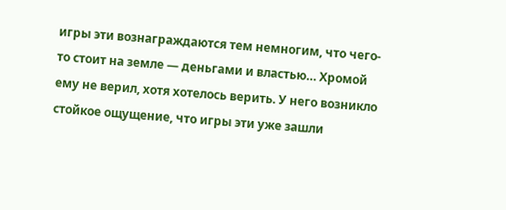игры эти вознаграждаются тем немногим, что чего-то стоит на земле — деньгами и властью… Хромой ему не верил, хотя хотелось верить. У него возникло стойкое ощущение, что игры эти уже зашли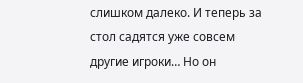слишком далеко. И теперь за стол садятся уже совсем другие игроки… Но он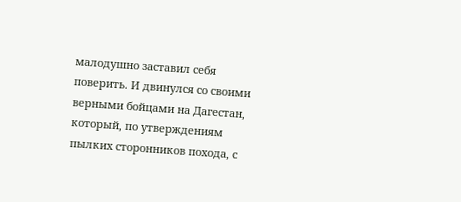малодушно заставил себя поверить. И двинулся со своими верными бойцами на Дагестан, который, по утверждениям пылких сторонников похода, с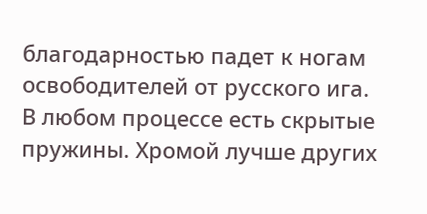благодарностью падет к ногам освободителей от русского ига.
В любом процессе есть скрытые пружины. Хромой лучше других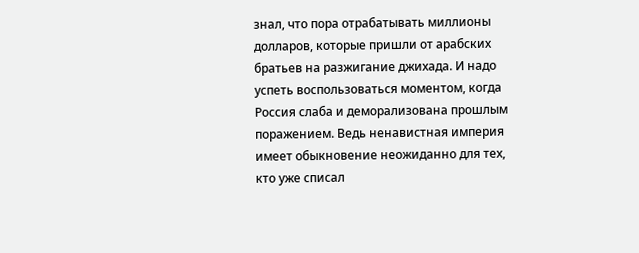знал, что пора отрабатывать миллионы долларов, которые пришли от арабских братьев на разжигание джихада. И надо успеть воспользоваться моментом, когда Россия слаба и деморализована прошлым поражением. Ведь ненавистная империя имеет обыкновение неожиданно для тех, кто уже списал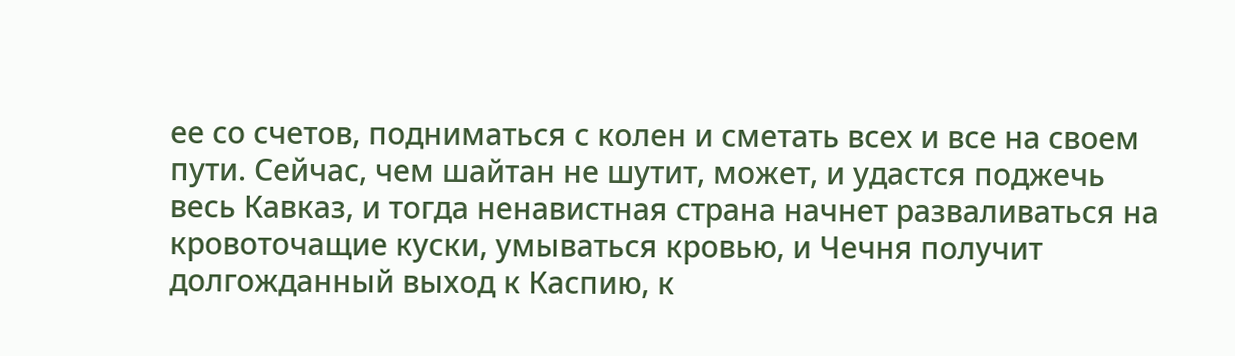ее со счетов, подниматься с колен и сметать всех и все на своем пути. Сейчас, чем шайтан не шутит, может, и удастся поджечь весь Кавказ, и тогда ненавистная страна начнет разваливаться на кровоточащие куски, умываться кровью, и Чечня получит долгожданный выход к Каспию, к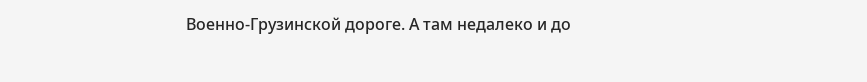Военно-Грузинской дороге. А там недалеко и до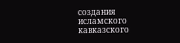создания исламского кавказского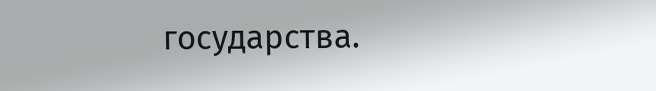государства.